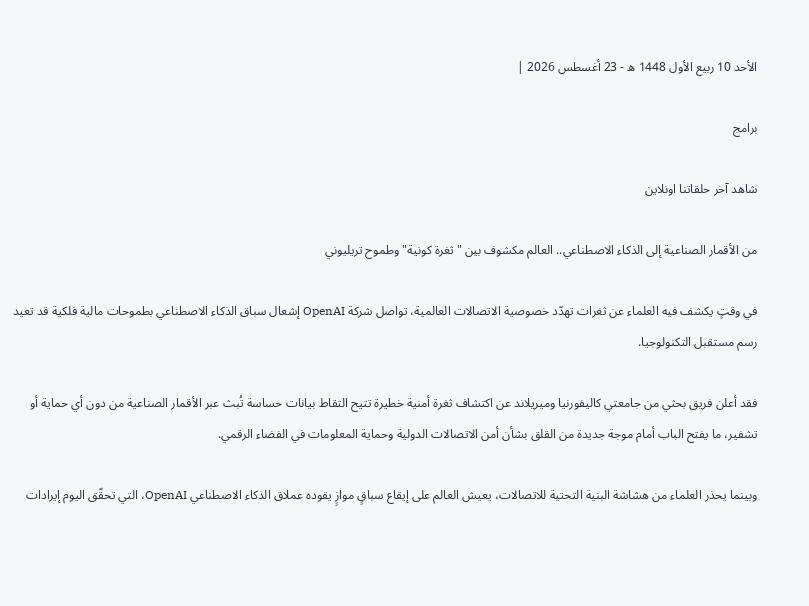الأحد 10 ربيع الأول 1448 ه - 23 أغسطس 2026 |

برامج

شاهد آخر حلقاتنا اونلاين

من الأقمار الصناعية إلى الذكاء الاصطناعي.. العالم مكشوف بين "ثغرة كونية" وطموح تريليوني

في وقتٍ يكشف فيه العلماء عن ثغرات تهدّد خصوصية الاتصالات العالمية، تواصل شركة OpenAI إشعال سباق الذكاء الاصطناعي بطموحات مالية فلكية قد تعيد رسم مستقبل التكنولوجيا.

فقد أعلن فريق بحثي من جامعتي كاليفورنيا وميريلاند عن اكتشاف ثغرة أمنية خطيرة تتيح التقاط بيانات حساسة تُبث عبر الأقمار الصناعية من دون أي حماية أو تشفير، ما يفتح الباب أمام موجة جديدة من القلق بشأن أمن الاتصالات الدولية وحماية المعلومات في الفضاء الرقمي.

وبينما يحذر العلماء من هشاشة البنية التحتية للاتصالات، يعيش العالم على إيقاع سباقٍ موازٍ يقوده عملاق الذكاء الاصطناعي OpenAI، التي تحقّق اليوم إيرادات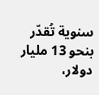سنوية تُقدّر بنحو 13 مليار دولار،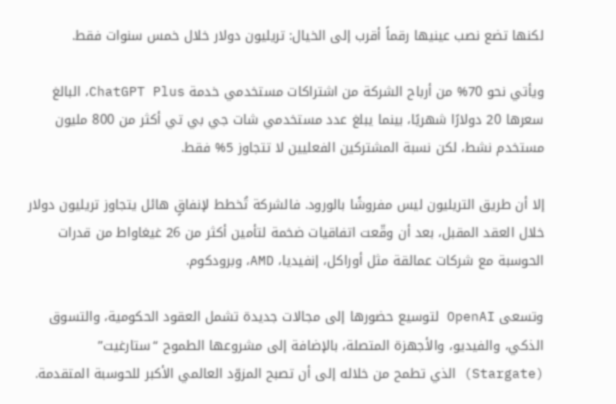لكنها تضع نصب عينيها رقماً أقرب إلى الخيال: تريليون دولار خلال خمس سنوات فقط.

ويأتي نحو 70% من أرباح الشركة من اشتراكات مستخدمي خدمة ChatGPT Plus، البالغ سعرها 20 دولارًا شهريًا، بينما يبلغ عدد مستخدمي شات جي بي تي أكثر من 800 مليون مستخدم نشط، لكن نسبة المشتركين الفعليين لا تتجاوز 5% فقط.

إلا أن طريق التريليون ليس مفروشًا بالورود. فالشركة تُخطط لإنفاقٍ هائل يتجاوز تريليون دولار خلال العقد المقبل، بعد أن وقّعت اتفاقيات ضخمة لتأمين أكثر من 26 غيغاواط من قدرات الحوسبة مع شركات عمالقة مثل أوراكل، إنفيديا، AMD، وبرودكوم.

وتسعى OpenAI لتوسيع حضورها إلى مجالات جديدة تشمل العقود الحكومية، والتسوق الذكي، والفيديو، والأجهزة المتصلة، بالإضافة إلى مشروعها الطموح “ستارغيت” (Stargate) الذي تطمح من خلاله إلى أن تصبح المزوّد العالمي الأكبر للحوسبة المتقدمة.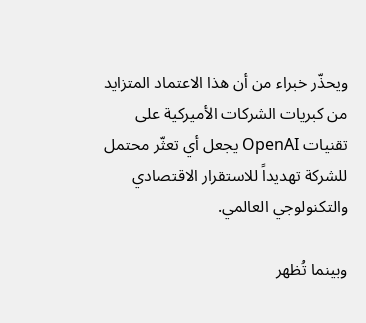ويحذّر خبراء من أن هذا الاعتماد المتزايد من كبريات الشركات الأميركية على تقنيات OpenAI يجعل أي تعثّر محتمل للشركة تهديداً للاستقرار الاقتصادي والتكنولوجي العالمي.

وبينما تُظهر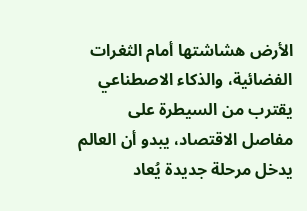الأرض هشاشتها أمام الثغرات الفضائية، والذكاء الاصطناعي يقترب من السيطرة على مفاصل الاقتصاد، يبدو أن العالم يدخل مرحلة جديدة يُعاد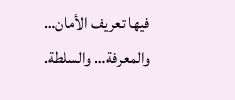فيها تعريف الأمان… والمعرفة… والسلطة.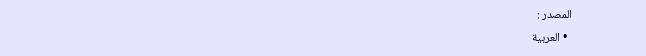المصدر :
  • العربية